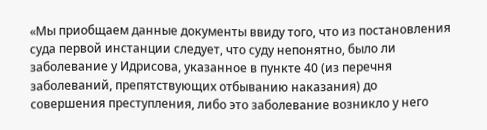«Мы приобщаем данные документы ввиду того, что из постановления суда первой инстанции следует, что суду непонятно, было ли заболевание у Идрисова, указанное в пункте 40 (из перечня заболеваний, препятствующих отбыванию наказания) до совершения преступления, либо это заболевание возникло у него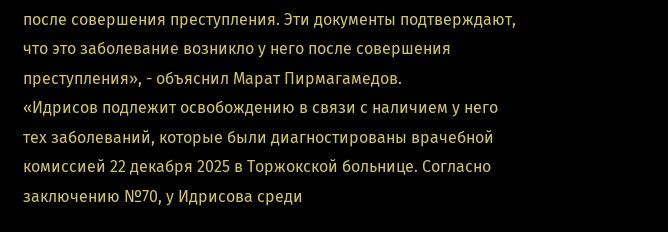после совершения преступления. Эти документы подтверждают, что это заболевание возникло у него после совершения преступления», - объяснил Марат Пирмагамедов.
«Идрисов подлежит освобождению в связи с наличием у него тех заболеваний, которые были диагностированы врачебной комиссией 22 декабря 2025 в Торжокской больнице. Согласно заключению №70, у Идрисова среди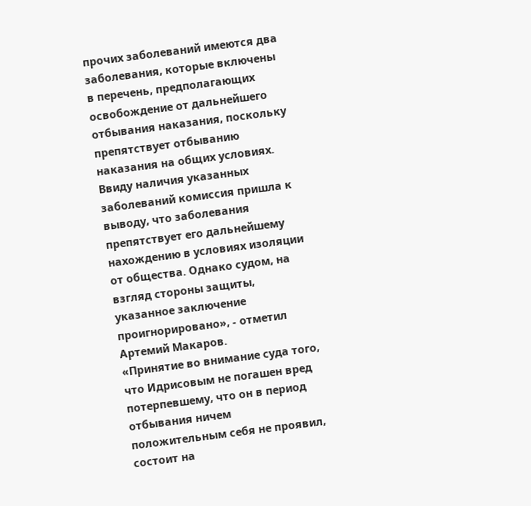прочих заболеваний имеются два заболевания, которые включены в перечень, предполагающих освобождение от дальнейшего отбывания наказания, поскольку препятствует отбыванию наказания на общих условиях. Ввиду наличия указанных заболеваний комиссия пришла к выводу, что заболевания препятствует его дальнейшему нахождению в условиях изоляции от общества. Однако судом, на взгляд стороны защиты, указанное заключение проигнорировано», - отметил Артемий Макаров.
«Принятие во внимание суда того, что Идрисовым не погашен вред потерпевшему, что он в период отбывания ничем положительным себя не проявил, состоит на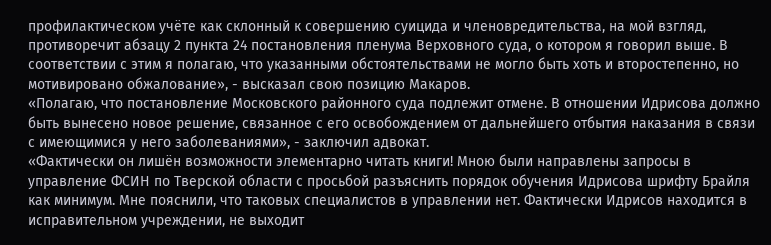профилактическом учёте как склонный к совершению суицида и членовредительства, на мой взгляд, противоречит абзацу 2 пункта 24 постановления пленума Верховного суда, о котором я говорил выше. В соответствии с этим я полагаю, что указанными обстоятельствами не могло быть хоть и второстепенно, но мотивировано обжалование», - высказал свою позицию Макаров.
«Полагаю, что постановление Московского районного суда подлежит отмене. В отношении Идрисова должно быть вынесено новое решение, связанное с его освобождением от дальнейшего отбытия наказания в связи с имеющимися у него заболеваниями», - заключил адвокат.
«Фактически он лишён возможности элементарно читать книги! Мною были направлены запросы в управление ФСИН по Тверской области с просьбой разъяснить порядок обучения Идрисова шрифту Брайля как минимум. Мне пояснили, что таковых специалистов в управлении нет. Фактически Идрисов находится в исправительном учреждении, не выходит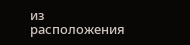из расположения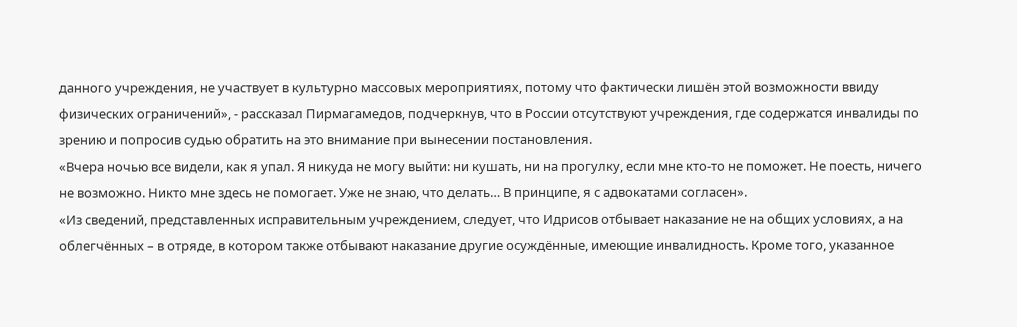данного учреждения, не участвует в культурно массовых мероприятиях, потому что фактически лишён этой возможности ввиду физических ограничений», - рассказал Пирмагамедов, подчеркнув, что в России отсутствуют учреждения, где содержатся инвалиды по зрению и попросив судью обратить на это внимание при вынесении постановления.
«Вчера ночью все видели, как я упал. Я никуда не могу выйти: ни кушать, ни на прогулку, если мне кто-то не поможет. Не поесть, ничего не возможно. Никто мне здесь не помогает. Уже не знаю, что делать… В принципе, я с адвокатами согласен».
«Из сведений, представленных исправительным учреждением, следует, что Идрисов отбывает наказание не на общих условиях, а на облегчённых – в отряде, в котором также отбывают наказание другие осуждённые, имеющие инвалидность. Кроме того, указанное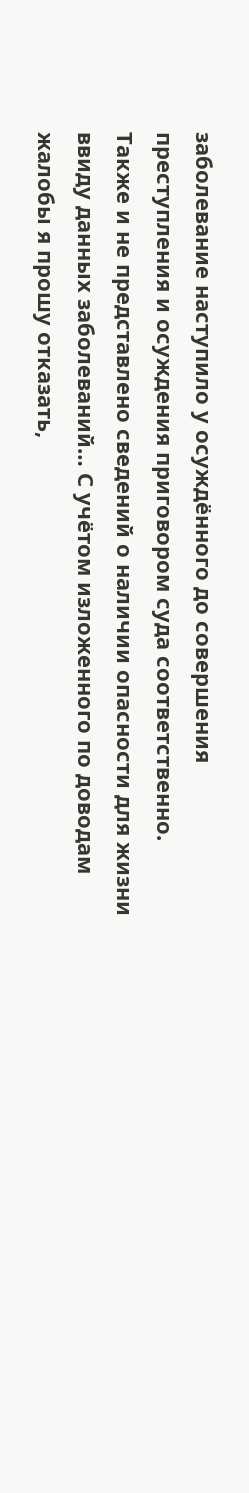заболевание наступило у осуждённого до совершения преступления и осуждения приговором суда соответственно. Также и не представлено сведений о наличии опасности для жизни ввиду данных заболеваний… С учётом изложенного по доводам жалобы я прошу отказать,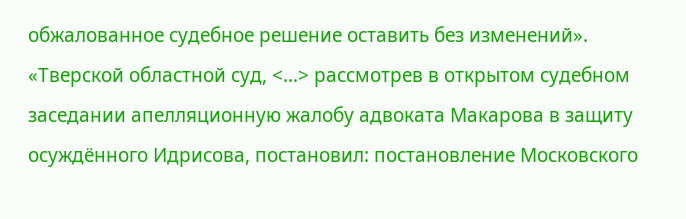обжалованное судебное решение оставить без изменений».
«Тверской областной суд, <…> рассмотрев в открытом судебном заседании апелляционную жалобу адвоката Макарова в защиту осуждённого Идрисова, постановил: постановление Московского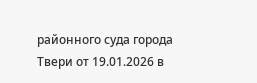районного суда города Твери от 19.01.2026 в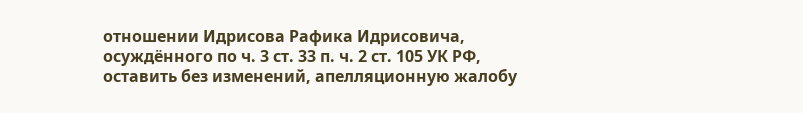отношении Идрисова Рафика Идрисовича, осуждённого по ч. 3 ст. 33 п. ч. 2 ст. 105 УК РФ, оставить без изменений, апелляционную жалобу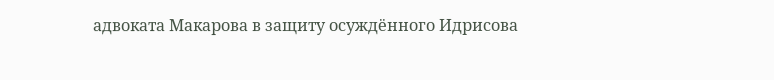адвоката Макарова в защиту осуждённого Идрисова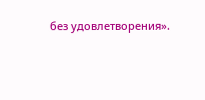без удовлетворения».